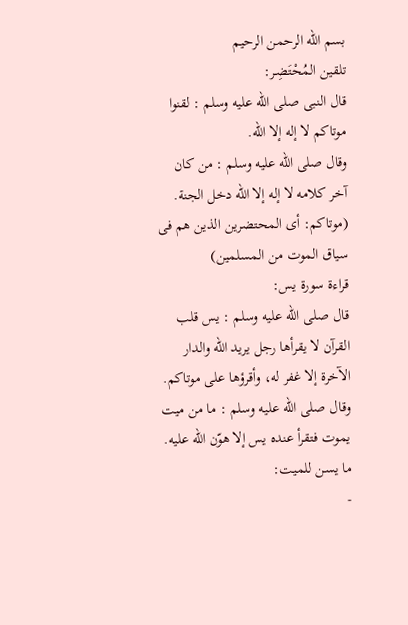بسم الله الرحمن الرحيم
تلقين المُحْتَضِـر:
قال النبى صلى الله عليه وسلم : لقنوا موتاكم لا إله إلا الله.
وقال صلى الله عليه وسلم : من كان آخر كلامه لا إله إلا الله دخل الجنة.
(موتاكم: أى المحتضرين الذين هم فى سياق الموت من المسلمين)
قراءة سورة يس:
قال صلى الله عليه وسلم : يس قلب القرآن لا يقرأها رجل يريد الله والدار الآخرة إلا غفر له، وأقرؤها على موتاكم.
وقال صلى الله عليه وسلم : ما من ميت يموت فتقرأ عنده يس إلا هوّن الله عليه.
ما يسن للميت:
-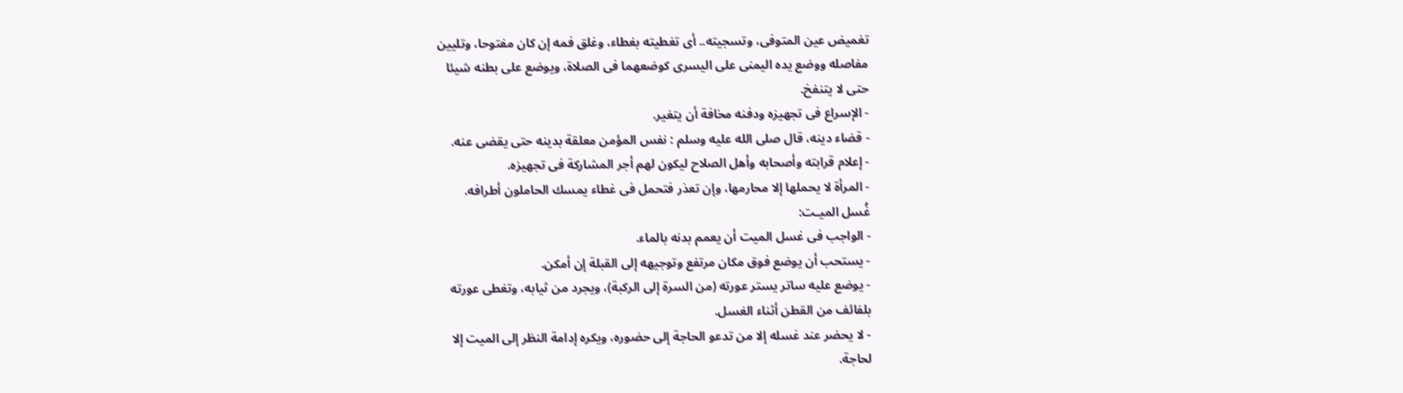تغميض عين المتوفى، وتسجيته.. أى تغطيته بغطاء، وغلق فمه إن كان مفتوحا، وتليين
مفاصله ووضع يده اليمنى على اليسرى كوضعهما فى الصلاة، ويوضع على بطنه شيئا
حتى لا يتنفخ.
- الإسراع فى تجهيزه ودفنه مخافة أن يتغير.
- قضاء دينه، قال صلى الله عليه وسلم : نفس المؤمن معلقة بدينه حتى يقضى عنه.
- إعلام قرابته وأصحابه وأهل الصلاح ليكون لهم أجر المشاركة فى تجهيزه.
- المرأة لا يحملها إلا محارمها، وإن تعذر فتحمل فى غطاء يمسك الحاملون أطرافه.
غُسل الميـت:
- الواجب فى غسل الميت أن يعمم بدنه بالماء.
- يستحب أن يوضع فوق مكان مرتفع وتوجيهه إلى القبلة إن أمكن.
- يوضع عليه ساتر يستر عورته (من السرة إلى الركبة)، ويجرد من ثيابه، وتغطى عورته
بلفائف من القطن أثناء الغسل.
- لا يحضر عند غسله إلا من تدعو الحاجة إلى حضوره، ويكره إدامة النظر إلى الميت إلا
لحاجة.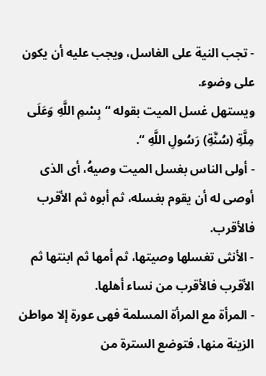- تجب النية على الغاسل، ويجب عليه أن يكون على وضوء.
ويستهل غسل الميت بقوله “بِسْمِ اللَّهِ وَعَلَى مِلَّةِ (سُنَّةِ) رَسُولِ اللَّهِ “.
- أولى الناس بغسل الميت وصيهُ، أى الذى أوصى له أن يقوم بغسله، ثم أبوه ثم الأقرب
فالأقرب.
- الأنثى تغسلها وصيتها، ثم أمها ثم ابنتها ثم الأقرب فالأقرب من نساء أهلها.
- المرأة مع المرأة المسلمة فهى عورة إلا مواطن الزينة منها، فتوضع السترة من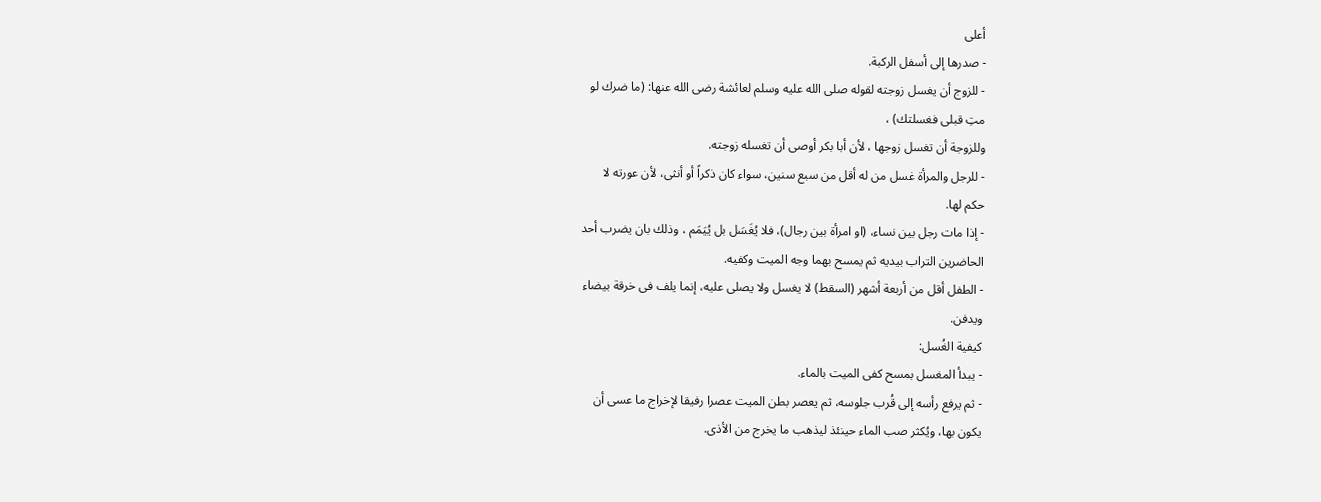أعلى
- صدرها إلى أسفل الركبة.
- للزوج أن يغسل زوجته لقوله صلى الله عليه وسلم لعائشة رضى الله عنها: (ما ضرك لو
متِ قبلى فغسلتك) ،
وللزوجة أن تغسل زوجها ، لأن أبا بكر أوصى أن تغسله زوجته.
- للرجل والمرأة غسل من له أقل من سبع سنين، سواء كان ذكراً أو أنثى، لأن عورته لا
حكم لها.
- إذا مات رجل بين نساء، (او امرأة بين رجال)، فلا يُغَسَل بل يُيَمَم ، وذلك بان يضرب أحد
الحاضرين التراب بيديه ثم يمسح بهما وجه الميت وكفيه.
- الطفل أقل من أربعة أشهر (السقط) لا يغسل ولا يصلى عليه، إنما يلف فى خرقة بيضاء
ويدفن.
كيفية الغُسل:
- يبدأ المغسل بمسح كفى الميت بالماء.
- ثم يرفع رأسه إلى قُرب جلوسه، ثم يعصر بطن الميت عصرا رفيقا لإخراج ما عسى أن
يكون بها، ويُكثر صب الماء حينئذ ليذهب ما يخرج من الأذى.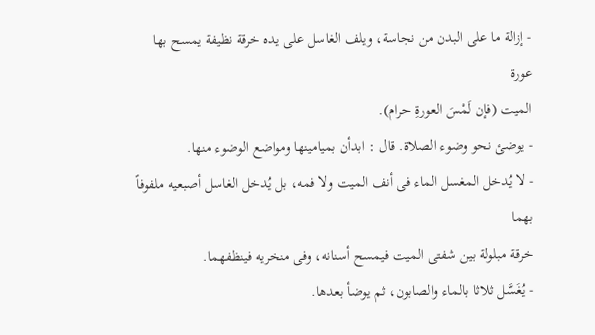- إزالة ما على البدن من نجاسة، ويلف الغاسل على يده خرقة نظيفة يمسح بها عورة
الميت (فإن لَمْسَ العورةِ حرام).
- يوضئ نحو وضوء الصلاة. قال : ابدأن بميامينها ومواضع الوضوء منها.
- لا يُدخل المغسل الماء فى أنف الميت ولا فمه، بل يُدخل الغاسل أصبعيه ملفوفاً بهما
خرقة مبلولة بين شفتى الميت فيمسح أسنانه، وفى منخريه فينظفهما.
- يُغَسَّل ثلاثا بالماء والصابون، ثم يوضأ بعدها.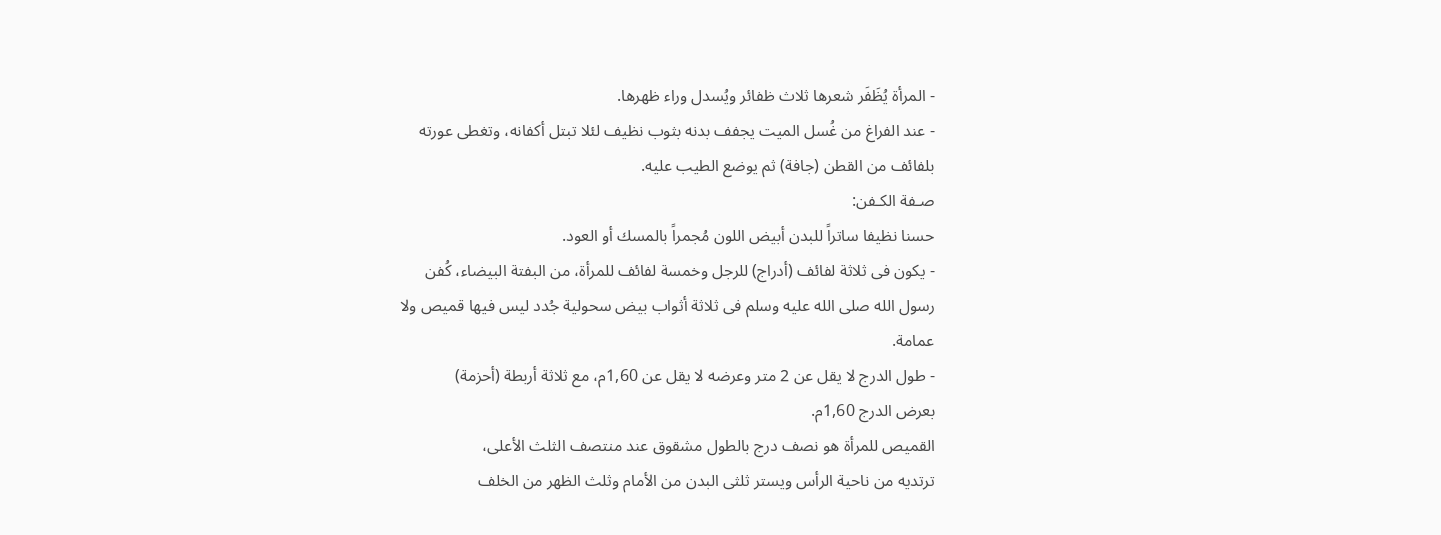- المرأة يُظَفَر شعرها ثلاث ظفائر ويُسدل وراء ظهرها.
- عند الفراغ من غُسل الميت يجفف بدنه بثوب نظيف لئلا تبتل أكفانه، وتغطى عورته
بلفائف من القطن (جافة) ثم يوضع الطيب عليه.
صـفة الكـفن:
حسنا نظيفا ساتراً للبدن أبيض اللون مُجمراً بالمسك أو العود.
- يكون فى ثلاثة لفائف (أدراج) للرجل وخمسة لفائف للمرأة، من البفتة البيضاء، كُفن
رسول الله صلى الله عليه وسلم فى ثلاثة أثواب بيض سحولية جُدد ليس فيها قميص ولا
عمامة.
- طول الدرج لا يقل عن 2 متر وعرضه لا يقل عن 1,60م، مع ثلاثة أربطة (أحزمة)
بعرض الدرج 1,60م.
القميص للمرأة هو نصف درج بالطول مشقوق عند منتصف الثلث الأعلى،
ترتديه من ناحية الرأس ويستر ثلثى البدن من الأمام وثلث الظهر من الخلف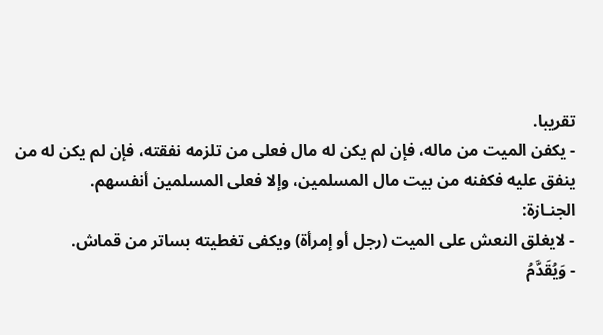تقريبا.
- يكفن الميت من ماله، فإن لم يكن له مال فعلى من تلزمه نفقته، فإن لم يكن له من
ينفق عليه فكفنه من بيت مال المسلمين، وإلا فعلى المسلمين أنفسهم.
الجنـازة:
- لايغلق النعش على الميت (رجل أو إمرأة) ويكفى تغطيته بساتر من قماش.
- وَيُقَدَّمُ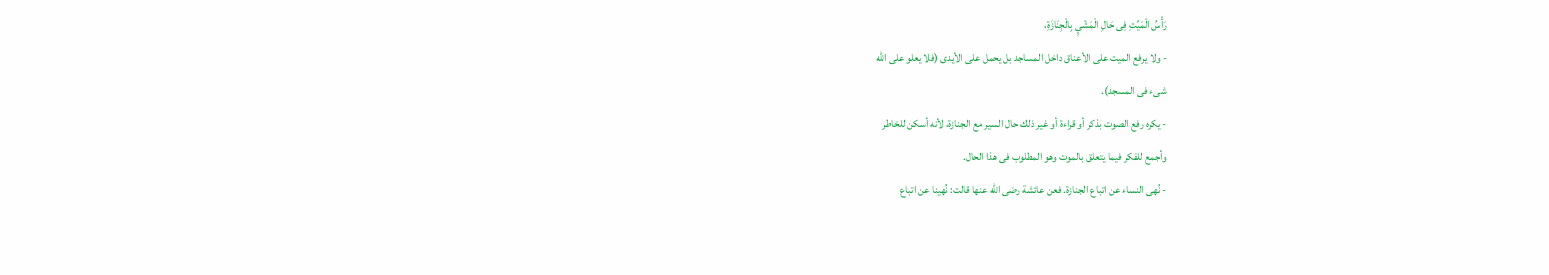رَأْسُ الْمَيِّتِ فِى حَالِ الْمَشْيِ بِالْجِنَازَةِ،
- ولا يرفع الميت على الأعناق داخل المساجد بل يحمل على الأيدى (فلا يعلو على الله
شىء فى المسجد).
- يكره رفع الصوت بذكر أو قراءة أو غير ذلك حال السير مع الجنازة، لأنه أسكن للخاطر
وأجمع للفكر فيما يتعلق بالموت وهو المطلوب فى هذا الحال.
- نُهى النساء عن اتباع الجنازة. فعن عائشة رضى الله عنها قالت: نُهينا عن اتباع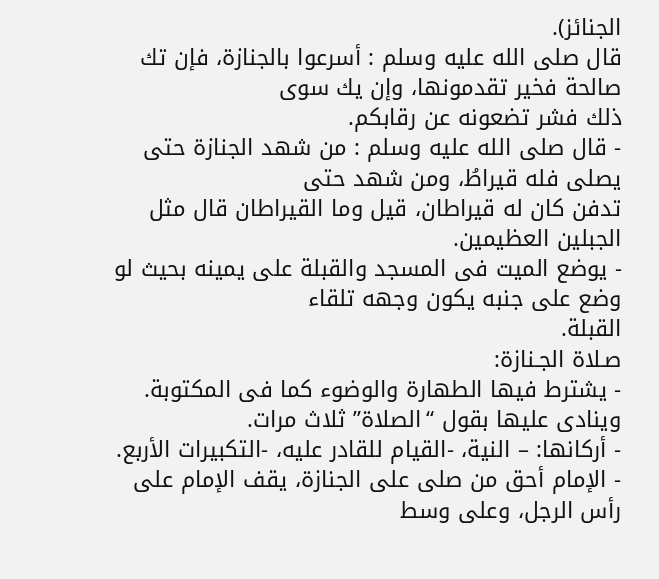الجنائز).
قال صلى الله عليه وسلم : أسرعوا بالجنازة، فإن تك صالحة فخير تقدمونها، وإن يك سوى
ذلك فشر تضعونه عن رقابكم.
- قال صلى الله عليه وسلم : من شهد الجنازة حتى يصلى فله قيراطُ، ومن شهد حتى
تدفن كان له قيراطان، قيل وما القيراطان قال مثل الجبلين العظيمين.
- يوضع الميت فى المسجد والقبلة على يمينه بحيث لو وضع على جنبه يكون وجهه تلقاء
القبلة.
صـلاة الجـنازة:
- يشترط فيها الطهارة والوضوء كما فى المكتوبة. وينادى عليها بقول “الصلاة” ثلاث مرات.
- أركانها: – النية، -القيام للقادر عليه، -التكبيرات الأربع.
- الإمام أحق من صلى على الجنازة، يقف الإمام على رأس الرجل، وعلى وسط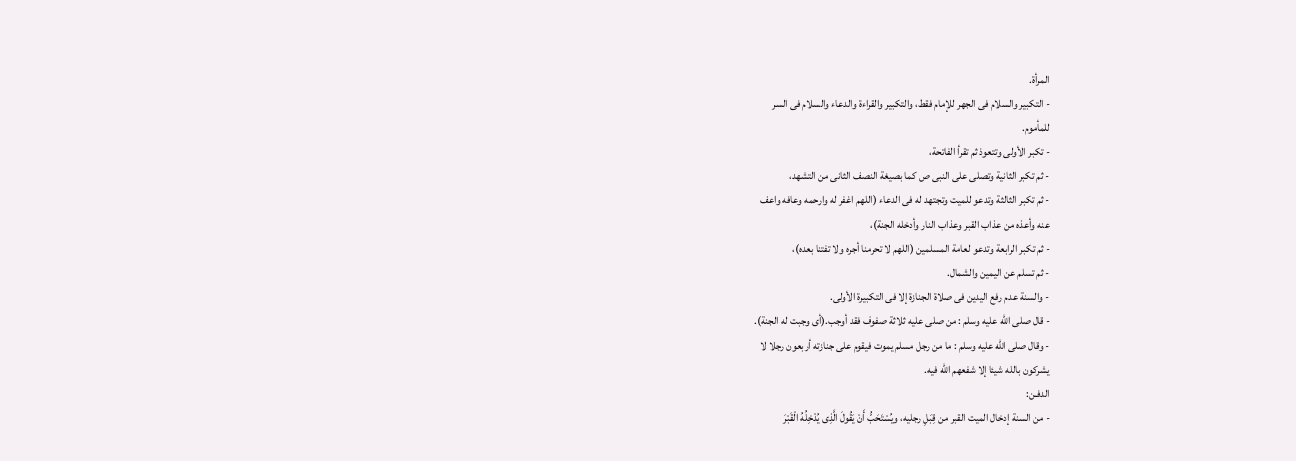المرأة.
- التكبير والسلام فى الجهر للإمام فقط، والتكبير والقراءة والدعاء والسلام فى السر
للمأموم.
- تكبر الأولى وتتعوذ ثم تقرأ الفاتحة،
- ثم تكبر الثانية وتصلى على النبى ص كما بصيغة النصف الثانى من التشهد،
- ثم تكبر الثالثة وتدعو للميت وتجتهد له فى الدعاء (اللهم اغفر له وارحمه وعافه واعف
عنه وأعذه من عذاب القبر وعذاب النار وأدخله الجنة)،
- ثم تكبر الرابعة وتدعو لعامة المسلمين (اللهم لا تحرمنا أجره ولا تفتنا بعده)،
- ثم تسلم عن اليمين والشمال.
- والسنة عدم رفع اليدين فى صلاة الجنازة إلا فى التكبيرة الأولى.
- قال صلى الله عليه وسلم : من صلى عليه ثلاثة صفوف فقد أوجب.(أى وجبت له الجنة).
- وقال صلى الله عليه وسلم : ما من رجل مسلم يموت فيقوم على جنازته أربعون رجلا لا
يشركون بالله شيئا إلا شفعهم الله فيه.
الدفـن:
- من السنة إدخال الميت القبر من قِبَلِ رجليه، ويُسْتَحَبُّ أَنْ يَقُولَ الَّذِى يُدْخِلُهُ الْقَبْرَ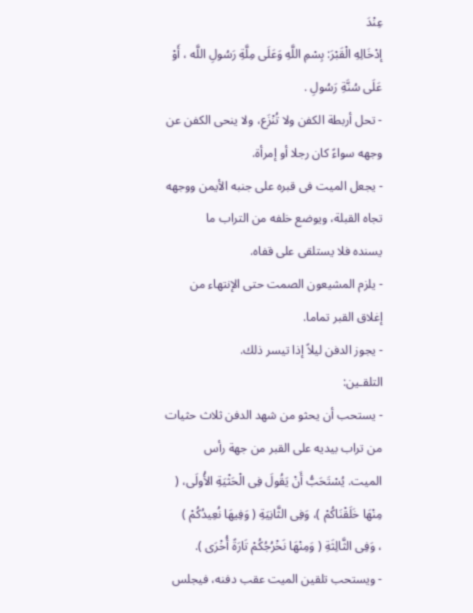عِنْدَ
إدْخَالِهِ الْقَبْرَ: بِسْمِ اللَّهِ وَعَلَى مِلَّةِ رَسُولِ اللَّه ، أَوْ عَلَى سُنَّةِ رَسُولِ .
- تحل أربطة الكفن ولا تُنْزَع، ولا ينحى الكفن عن وجهه سواءً كان رجلا أو إمرأة.
- يجعل الميت فى قبره على جنبه الأيمن ووجهه تجاه القبلة، ويوضع خلفه من التراب ما
يسنده فلا يستلقى على قفاه.
- يلزم المشيعون الصمت حتى الإنتهاء من إغلاق القبر تماما.
- يجوز الدفن ليلاً إذا تيسر ذلك.
التلقـين:
- يستحب أن يحثو من شهد الدفن ثلاث حثيات من تراب بيديه على القبر من جهة رأس
الميت. يُسْتَحَبُّ أَنْ يَقُولَ فِى الْحَثْيَةِ الأُولَى، ( مِنْهَا خَلَقْنَاكُمْ )، وَفِى الثَّانِيَةِ ( وَفِيهَا نُعِيدُكُمْ )
، وَفِى الثَّالِثَةِ ( وَمِنْهَا نَخْرُجُكُمْ تَارَةً أُخْرَى ).
- ويستحب تلقين الميت عقب دفنه، فيجلس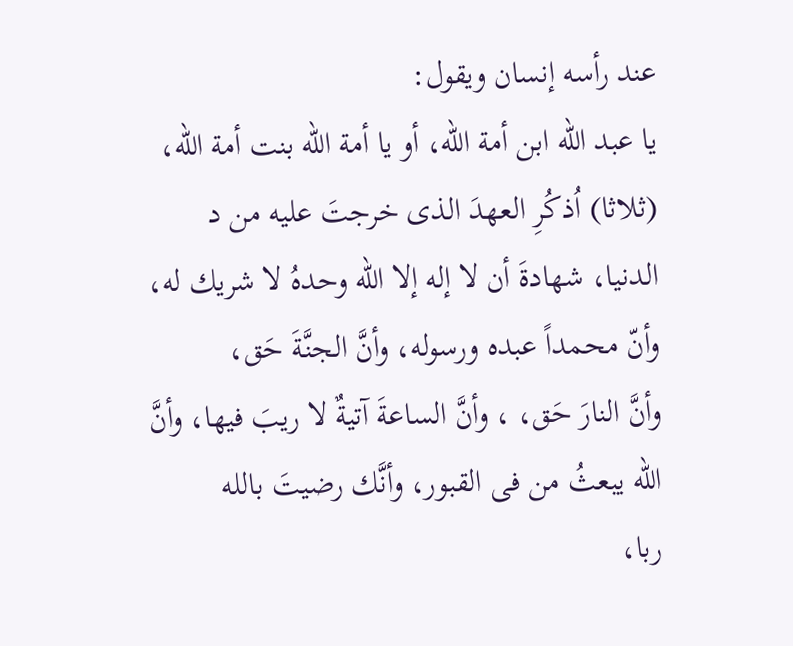عند رأسه إنسان ويقول:
يا عبد الله ابن أمة الله، أو يا أمة الله بنت أمة الله، (ثلاثا) اُذكُرِ العهدَ الذى خرجتَ عليه من د
الدنيا، شهادةَ أن لا إله إلا الله وحدهُ لا شريك له، وأنّ محمداً عبده ورسوله، وأنَّ الجنَّةَ حَق،
وأنَّ النارَ حَق، ، وأنَّ الساعةَ آتيةٌ لا ريبَ فيها، وأنَّ الله يبعثُ من فى القبور، وأنَّك رضيتَ بالله
ربا،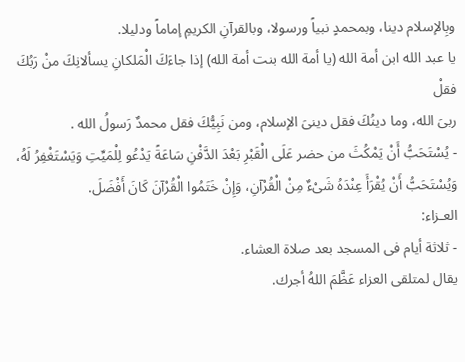وبِالإسلام دينا، وبمحمدٍ نبياً ورسولا، وبالقرآنِ الكريمِ إماماً ودليلا.
يا عبد الله ابن أمة الله (يا أمة الله بنت أمة الله) إذا جاءَكَ الْمَلكانِ يسألانِكَ منْ رَبُكَ فقلْ
ربىَ الله، وما دينُكَ فقل دينىَ الإسلام، ومن نَبِيُّكَ فقل محمدٌ رَسولُ الله .
- يُسْتَحَبُّ أَنْ يَمْكُثَ من حضر عَلَى الْقَبْرِ بَعْدَ الدَّفْنِ سَاعَةً يَدْعُو لِلْمَيِّتِ وَيَسْتَغْفِرُ لَهُ،
وَيُسْتَحَبُّ أَنْ يُقْرَأَ عِنْدَهُ شَىْءٌ مِنْ الْقُرْآنِ، وَإِنْ خَتَمُوا الْقُرْآنَ كَانَ أَفْضَلَ.
العـزاء:
- ثلاثة أيام فى المسجد بعد صلاة العشاء.
يقال لمتلقى العزاء عَظَّمَ اللهُ أجرك.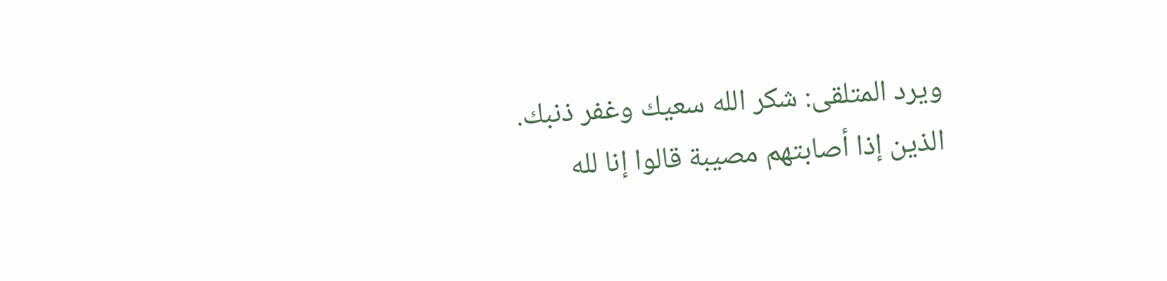ويرد المتلقى: شكر الله سعيك وغفر ذنبك.
الذين إذا أصابتهم مصيبة قالوا إنا لله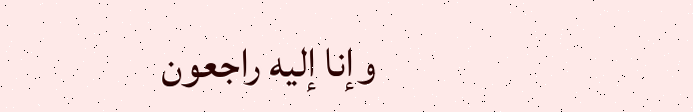وإنا إليه راجعون